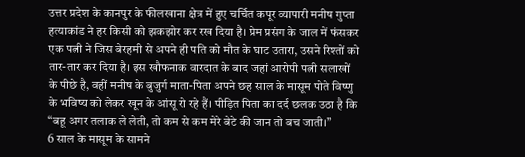उत्तर प्रदेश के कानपुर के फीलखाना क्षेत्र में हुए चर्चित कपूर व्यापारी मनीष गुप्ता हत्याकांड ने हर किसी को झकझोर कर रख दिया है। प्रेम प्रसंग के जाल में फंसकर एक पत्नी ने जिस बेरहमी से अपने ही पति को मौत के घाट उतारा, उसने रिश्तों को तार-तार कर दिया है। इस खौफनाक वारदात के बाद जहां आरोपी पत्नी सलाखों के पीछे है, वहीं मनीष के बुजुर्ग माता-पिता अपने छह साल के मासूम पोते विष्णु के भविष्य को लेकर खून के आंसू रो रहे हैं। पीड़ित पिता का दर्द छलक उठा है कि “बहू अगर तलाक ले लेती, तो कम से कम मेरे बेटे की जान तो बच जाती।”
6 साल के मासूम के सामने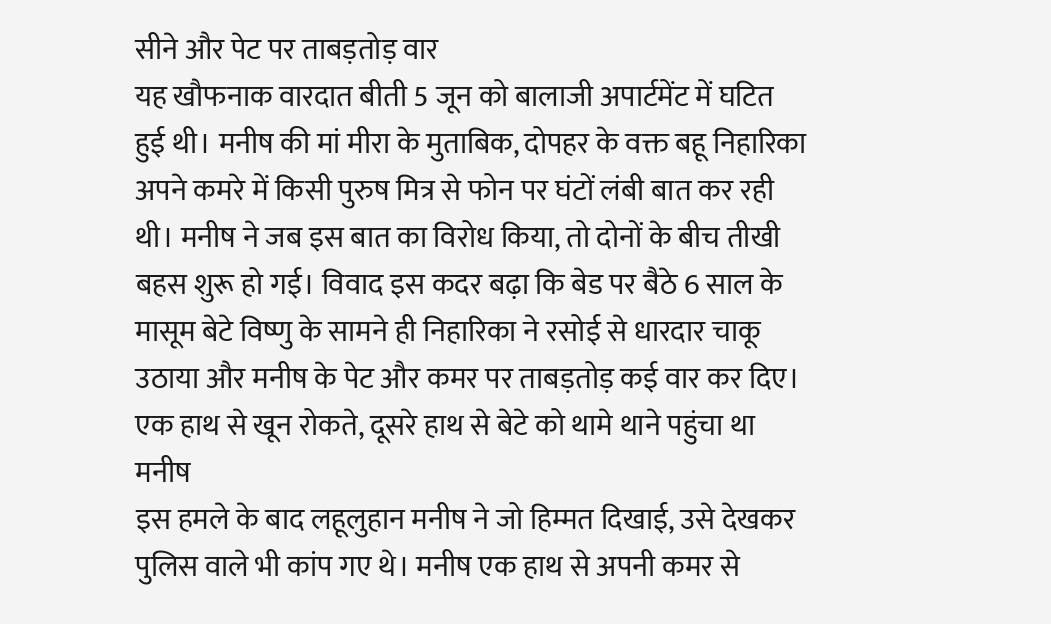सीने और पेट पर ताबड़तोड़ वार
यह खौफनाक वारदात बीती 5 जून को बालाजी अपार्टमेंट में घटित हुई थी। मनीष की मां मीरा के मुताबिक, दोपहर के वक्त बहू निहारिका अपने कमरे में किसी पुरुष मित्र से फोन पर घंटों लंबी बात कर रही थी। मनीष ने जब इस बात का विरोध किया, तो दोनों के बीच तीखी बहस शुरू हो गई। विवाद इस कदर बढ़ा कि बेड पर बैठे 6 साल के मासूम बेटे विष्णु के सामने ही निहारिका ने रसोई से धारदार चाकू उठाया और मनीष के पेट और कमर पर ताबड़तोड़ कई वार कर दिए।
एक हाथ से खून रोकते, दूसरे हाथ से बेटे को थामे थाने पहुंचा था मनीष
इस हमले के बाद लहूलुहान मनीष ने जो हिम्मत दिखाई, उसे देखकर पुलिस वाले भी कांप गए थे। मनीष एक हाथ से अपनी कमर से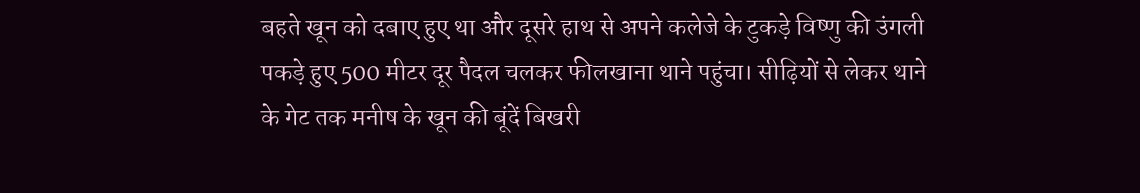बहते खून को दबाए हुए था और दूसरे हाथ से अपने कलेजे के टुकड़े विष्णु की उंगली पकड़े हुए 500 मीटर दूर पैदल चलकर फीलखाना थाने पहुंचा। सीढ़ियों से लेकर थाने के गेट तक मनीष के खून की बूंदें बिखरी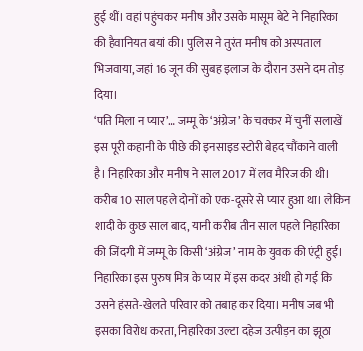हुई थीं। वहां पहुंचकर मनीष और उसके मासूम बेटे ने निहारिका की हैवानियत बयां की। पुलिस ने तुरंत मनीष को अस्पताल भिजवाया, जहां 16 जून की सुबह इलाज के दौरान उसने दम तोड़ दिया।
‘पति मिला न प्यार’… जम्मू के ‘अंग्रेज’ के चक्कर में चुनीं सलाखें
इस पूरी कहानी के पीछे की इनसाइड स्टोरी बेहद चौंकाने वाली है। निहारिका और मनीष ने साल 2017 में लव मैरिज की थी। करीब 10 साल पहले दोनों को एक-दूसरे से प्यार हुआ था। लेकिन शादी के कुछ साल बाद, यानी करीब तीन साल पहले निहारिका की जिंदगी में जम्मू के किसी ‘अंग्रेज’ नाम के युवक की एंट्री हुई। निहारिका इस पुरुष मित्र के प्यार में इस कदर अंधी हो गई कि उसने हंसते-खेलते परिवार को तबाह कर दिया। मनीष जब भी इसका विरोध करता, निहारिका उल्टा दहेज उत्पीड़न का झूठा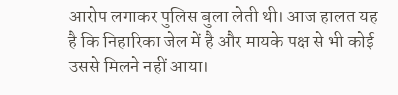आरोप लगाकर पुलिस बुला लेती थी। आज हालत यह है कि निहारिका जेल में है और मायके पक्ष से भी कोई उससे मिलने नहीं आया।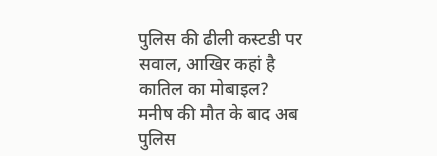पुलिस की ढीली कस्टडी पर सवाल, आखिर कहां है कातिल का मोबाइल?
मनीष की मौत के बाद अब पुलिस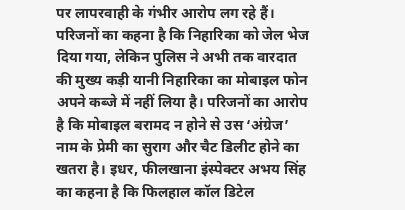पर लापरवाही के गंभीर आरोप लग रहे हैं। परिजनों का कहना है कि निहारिका को जेल भेज दिया गया, लेकिन पुलिस ने अभी तक वारदात की मुख्य कड़ी यानी निहारिका का मोबाइल फोन अपने कब्जे में नहीं लिया है। परिजनों का आरोप है कि मोबाइल बरामद न होने से उस ‘अंग्रेज’ नाम के प्रेमी का सुराग और चैट डिलीट होने का खतरा है। इधर, फीलखाना इंस्पेक्टर अभय सिंह का कहना है कि फिलहाल कॉल डिटेल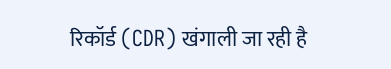रिकॉर्ड (CDR) खंगाली जा रही है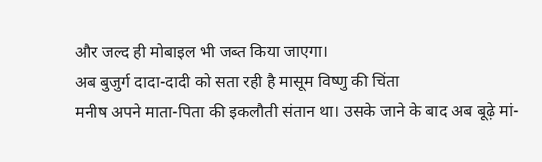और जल्द ही मोबाइल भी जब्त किया जाएगा।
अब बुजुर्ग दादा-दादी को सता रही है मासूम विष्णु की चिंता
मनीष अपने माता-पिता की इकलौती संतान था। उसके जाने के बाद अब बूढ़े मां-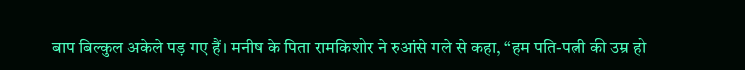बाप बिल्कुल अकेले पड़ गए हैं। मनीष के पिता रामकिशोर ने रुआंसे गले से कहा, “हम पति-पत्नी की उम्र हो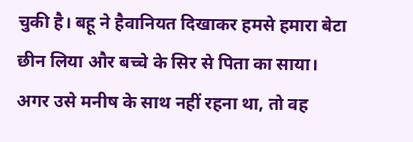चुकी है। बहू ने हैवानियत दिखाकर हमसे हमारा बेटा छीन लिया और बच्चे के सिर से पिता का साया। अगर उसे मनीष के साथ नहीं रहना था, तो वह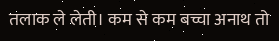तलाक ले लेती। कम से कम बच्चा अनाथ तो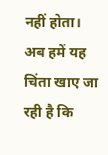नहीं होता। अब हमें यह चिंता खाए जा रही है कि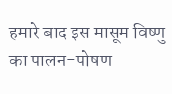हमारे बाद इस मासूम विष्णु का पालन-पोषण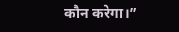कौन करेगा।”